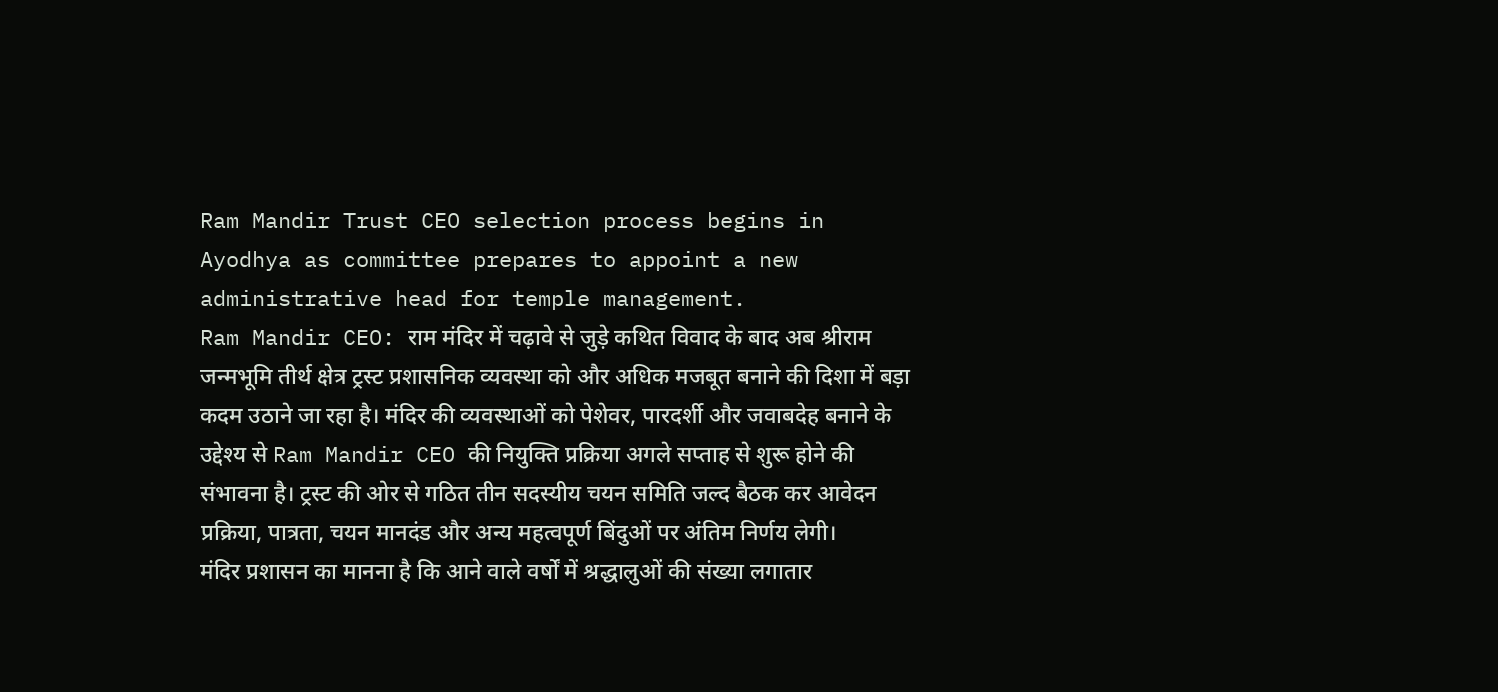Ram Mandir Trust CEO selection process begins in Ayodhya as committee prepares to appoint a new administrative head for temple management.
Ram Mandir CEO: राम मंदिर में चढ़ावे से जुड़े कथित विवाद के बाद अब श्रीराम जन्मभूमि तीर्थ क्षेत्र ट्रस्ट प्रशासनिक व्यवस्था को और अधिक मजबूत बनाने की दिशा में बड़ा कदम उठाने जा रहा है। मंदिर की व्यवस्थाओं को पेशेवर, पारदर्शी और जवाबदेह बनाने के उद्देश्य से Ram Mandir CEO की नियुक्ति प्रक्रिया अगले सप्ताह से शुरू होने की संभावना है। ट्रस्ट की ओर से गठित तीन सदस्यीय चयन समिति जल्द बैठक कर आवेदन प्रक्रिया, पात्रता, चयन मानदंड और अन्य महत्वपूर्ण बिंदुओं पर अंतिम निर्णय लेगी।
मंदिर प्रशासन का मानना है कि आने वाले वर्षों में श्रद्धालुओं की संख्या लगातार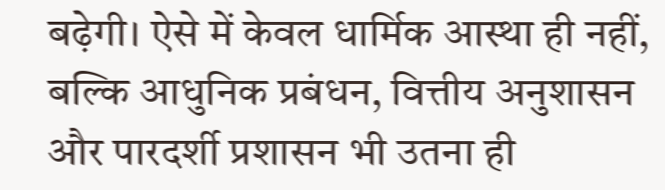बढ़ेगी। ऐसे में केवल धार्मिक आस्था ही नहीं, बल्कि आधुनिक प्रबंधन, वित्तीय अनुशासन और पारदर्शी प्रशासन भी उतना ही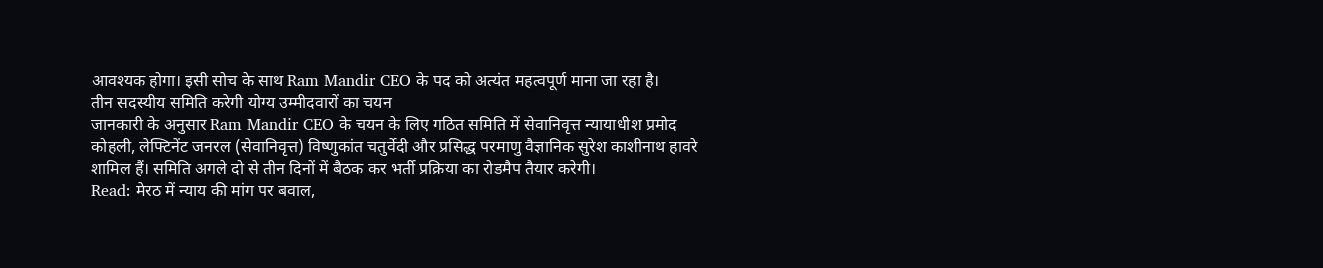आवश्यक होगा। इसी सोच के साथ Ram Mandir CEO के पद को अत्यंत महत्वपूर्ण माना जा रहा है।
तीन सदस्यीय समिति करेगी योग्य उम्मीदवारों का चयन
जानकारी के अनुसार Ram Mandir CEO के चयन के लिए गठित समिति में सेवानिवृत्त न्यायाधीश प्रमोद कोहली, लेफ्टिनेंट जनरल (सेवानिवृत्त) विष्णुकांत चतुर्वेदी और प्रसिद्ध परमाणु वैज्ञानिक सुरेश काशीनाथ हावरे शामिल हैं। समिति अगले दो से तीन दिनों में बैठक कर भर्ती प्रक्रिया का रोडमैप तैयार करेगी।
Read: मेरठ में न्याय की मांग पर बवाल,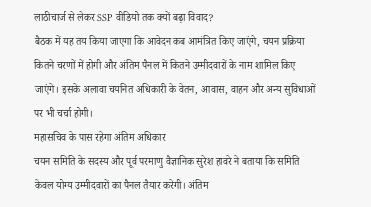लाठीचार्ज से लेकर SSP वीडियो तक क्यों बढ़ा विवाद?
बैठक में यह तय किया जाएगा कि आवेदन कब आमंत्रित किए जाएंगे, चयन प्रक्रिया कितने चरणों में होगी और अंतिम पैनल में कितने उम्मीदवारों के नाम शामिल किए जाएंगे। इसके अलावा चयनित अधिकारी के वेतन, आवास, वाहन और अन्य सुविधाओं पर भी चर्चा होगी।
महासचिव के पास रहेगा अंतिम अधिकार
चयन समिति के सदस्य और पूर्व परमाणु वैज्ञानिक सुरेश हावरे ने बताया कि समिति केवल योग्य उम्मीदवारों का पैनल तैयार करेगी। अंतिम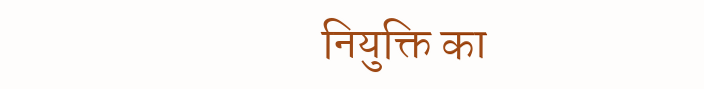नियुक्ति का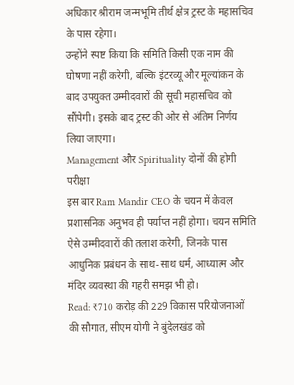अधिकार श्रीराम जन्मभूमि तीर्थ क्षेत्र ट्रस्ट के महासचिव के पास रहेगा।
उन्होंने स्पष्ट किया कि समिति किसी एक नाम की घोषणा नहीं करेगी, बल्कि इंटरव्यू और मूल्यांकन के बाद उपयुक्त उम्मीदवारों की सूची महासचिव को सौंपेगी। इसके बाद ट्रस्ट की ओर से अंतिम निर्णय लिया जाएगा।
Management और Spirituality दोनों की होगी परीक्षा
इस बार Ram Mandir CEO के चयन में केवल प्रशासनिक अनुभव ही पर्याप्त नहीं होगा। चयन समिति ऐसे उम्मीदवारों की तलाश करेगी, जिनके पास आधुनिक प्रबंधन के साथ-साथ धर्म, आध्यात्म और मंदिर व्यवस्था की गहरी समझ भी हो।
Read: ₹710 करोड़ की 229 विकास परियोजनाओं की सौगात, सीएम योगी ने बुंदेलखंड को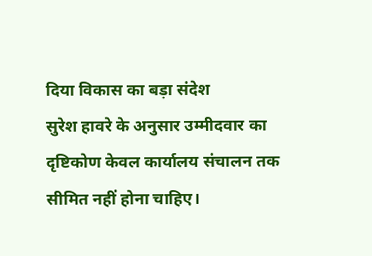दिया विकास का बड़ा संदेश
सुरेश हावरे के अनुसार उम्मीदवार का दृष्टिकोण केवल कार्यालय संचालन तक सीमित नहीं होना चाहिए।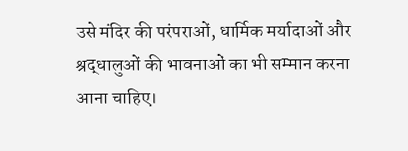उसे मंदिर की परंपराओं, धार्मिक मर्यादाओं और श्रद्धालुओं की भावनाओं का भी सम्मान करना आना चाहिए।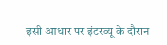इसी आधार पर इंटरव्यू के दौरान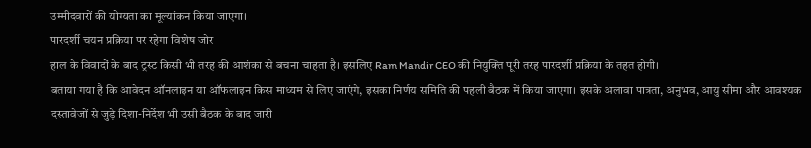उम्मीदवारों की योग्यता का मूल्यांकन किया जाएगा।
पारदर्शी चयन प्रक्रिया पर रहेगा विशेष जोर
हाल के विवादों के बाद ट्रस्ट किसी भी तरह की आशंका से बचना चाहता है। इसलिए Ram Mandir CEO की नियुक्ति पूरी तरह पारदर्शी प्रक्रिया के तहत होगी।
बताया गया है कि आवेदन ऑनलाइन या ऑफलाइन किस माध्यम से लिए जाएंगे, इसका निर्णय समिति की पहली बैठक में किया जाएगा। इसके अलावा पात्रता, अनुभव, आयु सीमा और आवश्यक दस्तावेजों से जुड़े दिशा-निर्देश भी उसी बैठक के बाद जारी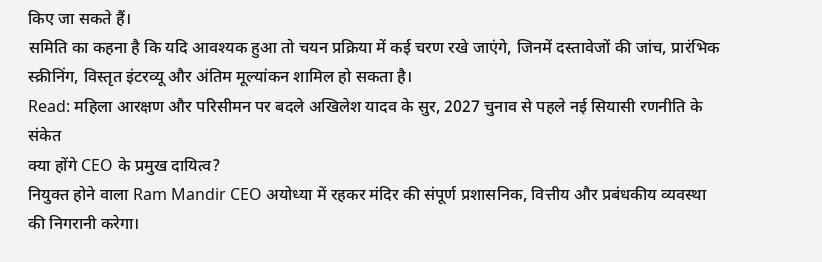किए जा सकते हैं।
समिति का कहना है कि यदि आवश्यक हुआ तो चयन प्रक्रिया में कई चरण रखे जाएंगे, जिनमें दस्तावेजों की जांच, प्रारंभिक स्क्रीनिंग, विस्तृत इंटरव्यू और अंतिम मूल्यांकन शामिल हो सकता है।
Read: महिला आरक्षण और परिसीमन पर बदले अखिलेश यादव के सुर, 2027 चुनाव से पहले नई सियासी रणनीति के संकेत
क्या होंगे CEO के प्रमुख दायित्व?
नियुक्त होने वाला Ram Mandir CEO अयोध्या में रहकर मंदिर की संपूर्ण प्रशासनिक, वित्तीय और प्रबंधकीय व्यवस्था की निगरानी करेगा।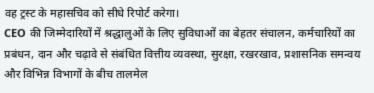वह ट्रस्ट के महासचिव को सीधे रिपोर्ट करेगा।
CEO की जिम्मेदारियों में श्रद्धालुओं के लिए सुविधाओं का बेहतर संचालन, कर्मचारियों का प्रबंधन, दान और चढ़ावे से संबंधित वित्तीय व्यवस्था, सुरक्षा, रखरखाव, प्रशासनिक समन्वय और विभिन्न विभागों के बीच तालमेल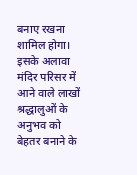बनाए रखना शामिल होगा।
इसके अलावा मंदिर परिसर में आने वाले लाखों श्रद्धालुओं के अनुभव को बेहतर बनाने के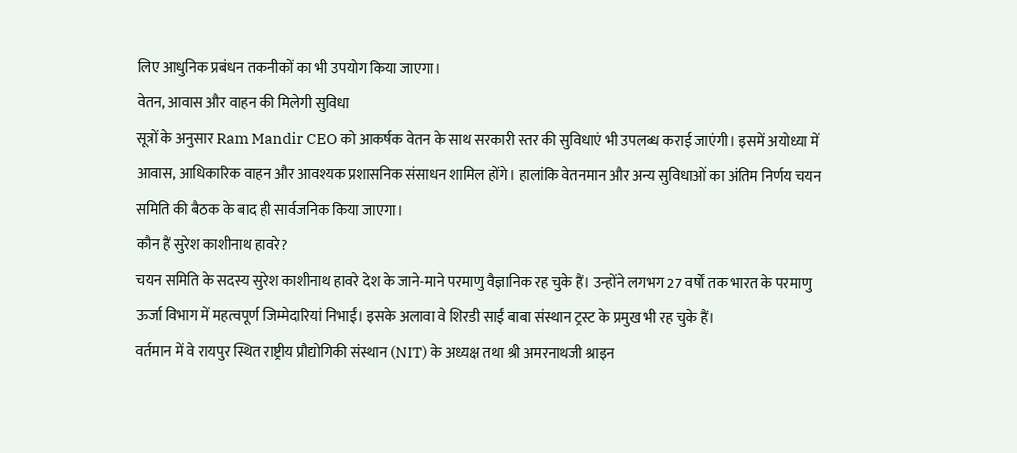लिए आधुनिक प्रबंधन तकनीकों का भी उपयोग किया जाएगा।
वेतन, आवास और वाहन की मिलेगी सुविधा
सूत्रों के अनुसार Ram Mandir CEO को आकर्षक वेतन के साथ सरकारी स्तर की सुविधाएं भी उपलब्ध कराई जाएंगी। इसमें अयोध्या में आवास, आधिकारिक वाहन और आवश्यक प्रशासनिक संसाधन शामिल होंगे। हालांकि वेतनमान और अन्य सुविधाओं का अंतिम निर्णय चयन समिति की बैठक के बाद ही सार्वजनिक किया जाएगा।
कौन हैं सुरेश काशीनाथ हावरे?
चयन समिति के सदस्य सुरेश काशीनाथ हावरे देश के जाने-माने परमाणु वैज्ञानिक रह चुके हैं। उन्होंने लगभग 27 वर्षों तक भारत के परमाणु ऊर्जा विभाग में महत्वपूर्ण जिम्मेदारियां निभाईं। इसके अलावा वे शिरडी साईं बाबा संस्थान ट्रस्ट के प्रमुख भी रह चुके हैं।
वर्तमान में वे रायपुर स्थित राष्ट्रीय प्रौद्योगिकी संस्थान (NIT) के अध्यक्ष तथा श्री अमरनाथजी श्राइन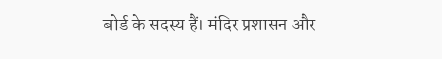बोर्ड के सदस्य हैं। मंदिर प्रशासन और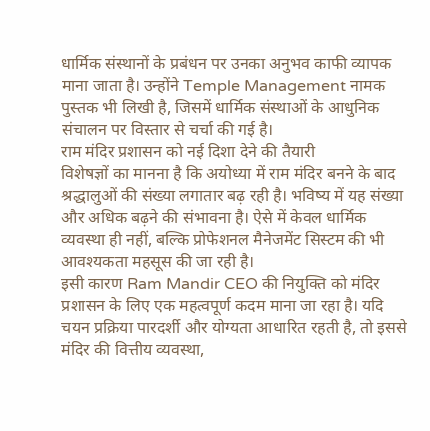धार्मिक संस्थानों के प्रबंधन पर उनका अनुभव काफी व्यापक माना जाता है। उन्होंने Temple Management नामक पुस्तक भी लिखी है, जिसमें धार्मिक संस्थाओं के आधुनिक संचालन पर विस्तार से चर्चा की गई है।
राम मंदिर प्रशासन को नई दिशा देने की तैयारी
विशेषज्ञों का मानना है कि अयोध्या में राम मंदिर बनने के बाद श्रद्धालुओं की संख्या लगातार बढ़ रही है। भविष्य में यह संख्या और अधिक बढ़ने की संभावना है। ऐसे में केवल धार्मिक व्यवस्था ही नहीं, बल्कि प्रोफेशनल मैनेजमेंट सिस्टम की भी आवश्यकता महसूस की जा रही है।
इसी कारण Ram Mandir CEO की नियुक्ति को मंदिर प्रशासन के लिए एक महत्वपूर्ण कदम माना जा रहा है। यदि चयन प्रक्रिया पारदर्शी और योग्यता आधारित रहती है, तो इससे मंदिर की वित्तीय व्यवस्था,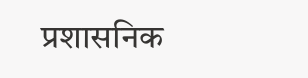प्रशासनिक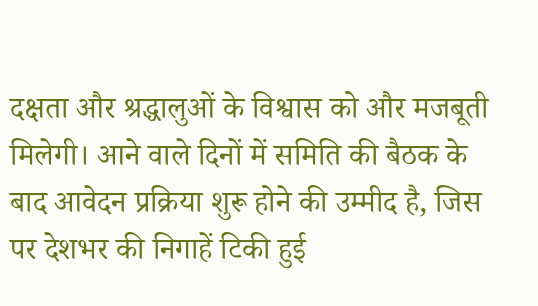दक्षता और श्रद्धालुओं के विश्वास को और मजबूती मिलेगी। आने वाले दिनों में समिति की बैठक के बाद आवेदन प्रक्रिया शुरू होने की उम्मीद है, जिस पर देशभर की निगाहें टिकी हुई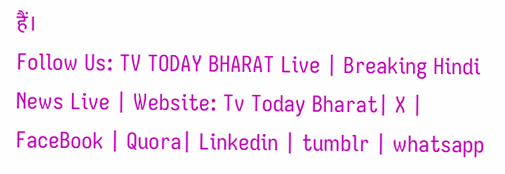हैं।
Follow Us: TV TODAY BHARAT Live | Breaking Hindi News Live | Website: Tv Today Bharat| X | FaceBook | Quora| Linkedin | tumblr | whatsapp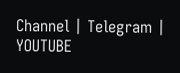Channel | Telegram | YOUTUBE